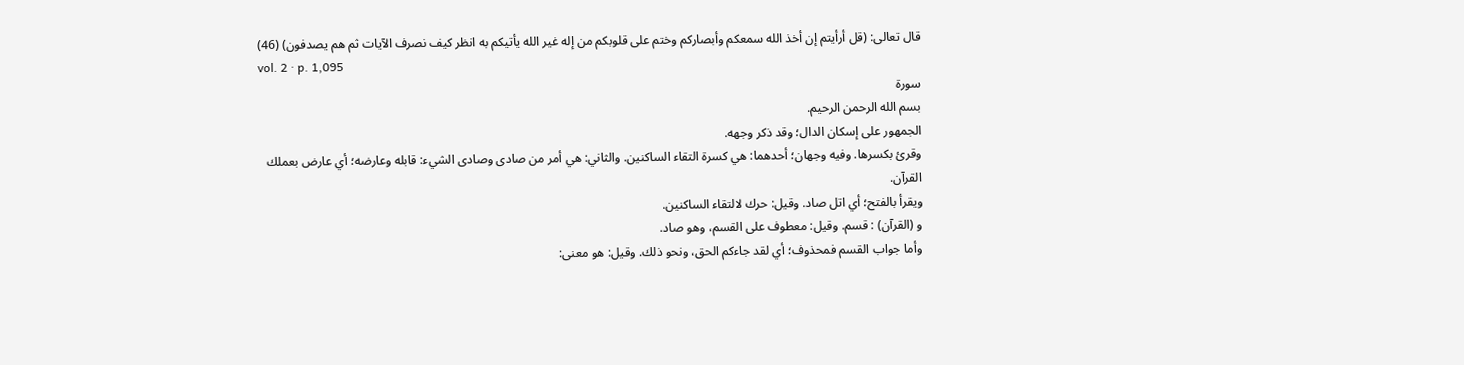قال تعالى: (قل أرأيتم إن أخذ الله سمعكم وأبصاركم وختم على قلوبكم من إله غير الله يأتيكم به انظر كيف نصرف الآيات ثم هم يصدفون) (46)
vol. 2 · p. 1,095
سورة
بسم الله الرحمن الرحيم.
الجمهور على إسكان الدال؛ وقد ذكر وجهه.
وقرئ بكسرها. وفيه وجهان؛ أحدهما: هي كسرة التقاء الساكنين. والثاني: هي أمر من صادى وصادى الشيء: قابله وعارضه؛ أي عارض بعملك القرآن.
ويقرأ بالفتح؛ أي اتل صاد. وقيل: حرك لالتقاء الساكنين.
و (القرآن) : قسم. وقيل: معطوف على القسم، وهو صاد.
وأما جواب القسم فمحذوف؛ أي لقد جاءكم الحق، ونحو ذلك. وقيل: هو معنى: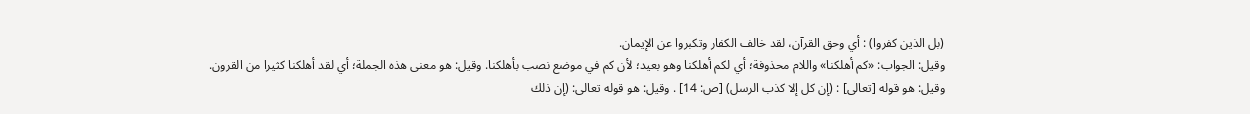(بل الذين كفروا) : أي وحق القرآن، لقد خالف الكفار وتكبروا عن الإيمان.
وقيل: الجواب: «كم أهلكنا» واللام محذوفة؛ أي لكم أهلكنا وهو بعيد؛ لأن كم في موضع نصب بأهلكنا. وقيل: هو معنى هذه الجملة؛ أي لقد أهلكنا كثيرا من القرون.
وقيل: هو قوله [تعالى] : (إن كل إلا كذب الرسل) [ص: 14] . وقيل: هو قوله تعالى: (إن ذلك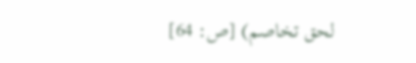لحق تخاصم) [ص: 64]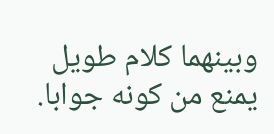وبينهما كلام طويل يمنع من كونه جوابا.